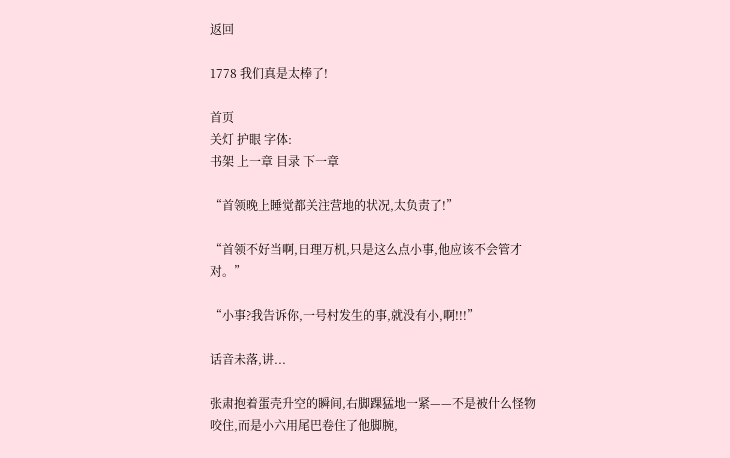返回

1778 我们真是太棒了!

首页
关灯 护眼 字体:
书架 上一章 目录 下一章

“首领晚上睡觉都关注营地的状况,太负责了!”

“首领不好当啊,日理万机,只是这么点小事,他应该不会管才对。”

“小事?我告诉你,一号村发生的事,就没有小,啊!!!”

话音未落,讲...

张肃抱着蛋壳升空的瞬间,右脚踝猛地一紧——不是被什么怪物咬住,而是小六用尾巴卷住了他脚腕,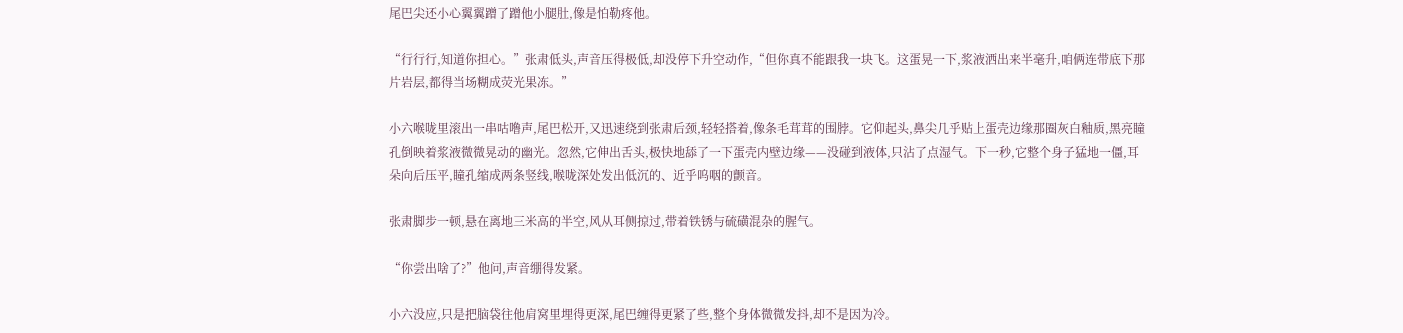尾巴尖还小心翼翼蹭了蹭他小腿肚,像是怕勒疼他。

“行行行,知道你担心。”张肃低头,声音压得极低,却没停下升空动作,“但你真不能跟我一块飞。这蛋晃一下,浆液洒出来半毫升,咱俩连带底下那片岩层,都得当场糊成荧光果冻。”

小六喉咙里滚出一串咕噜声,尾巴松开,又迅速绕到张肃后颈,轻轻搭着,像条毛茸茸的围脖。它仰起头,鼻尖几乎贴上蛋壳边缘那圈灰白釉质,黑亮瞳孔倒映着浆液微微晃动的幽光。忽然,它伸出舌头,极快地舔了一下蛋壳内壁边缘——没碰到液体,只沾了点湿气。下一秒,它整个身子猛地一僵,耳朵向后压平,瞳孔缩成两条竖线,喉咙深处发出低沉的、近乎呜咽的颤音。

张肃脚步一顿,悬在离地三米高的半空,风从耳侧掠过,带着铁锈与硫磺混杂的腥气。

“你尝出啥了?”他问,声音绷得发紧。

小六没应,只是把脑袋往他肩窝里埋得更深,尾巴缠得更紧了些,整个身体微微发抖,却不是因为冷。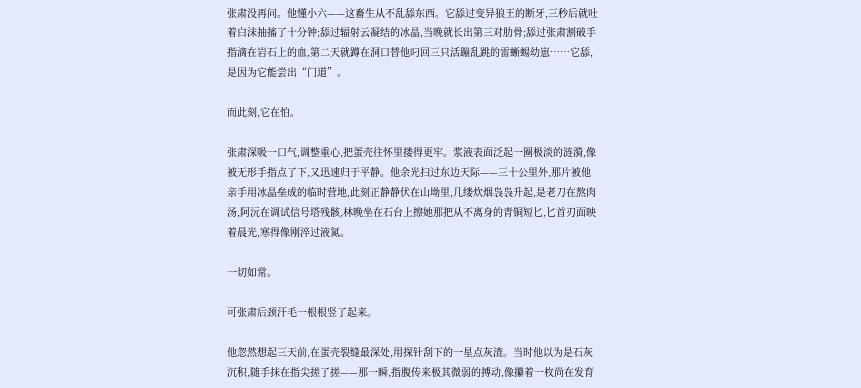张肃没再问。他懂小六——这畜生从不乱舔东西。它舔过变异狼王的断牙,三秒后就吐着白沫抽搐了十分钟;舔过辐射云凝结的冰晶,当晚就长出第三对肋骨;舔过张肃割破手指滴在岩石上的血,第二天就蹲在洞口替他叼回三只活蹦乱跳的雷蜥蜴幼崽……它舔,是因为它能尝出“门道”。

而此刻,它在怕。

张肃深吸一口气,调整重心,把蛋壳往怀里搂得更牢。浆液表面泛起一圈极淡的涟漪,像被无形手指点了下,又迅速归于平静。他余光扫过东边天际——三十公里外,那片被他亲手用冰晶垒成的临时营地,此刻正静静伏在山坳里,几缕炊烟袅袅升起,是老刀在熬肉汤,阿沅在调试信号塔残骸,林晚坐在石台上擦她那把从不离身的青铜短匕,匕首刃面映着晨光,寒得像刚淬过液氮。

一切如常。

可张肃后颈汗毛一根根竖了起来。

他忽然想起三天前,在蛋壳裂缝最深处,用探针刮下的一星点灰渣。当时他以为是石灰沉积,随手抹在指尖搓了搓——那一瞬,指腹传来极其微弱的搏动,像攥着一枚尚在发育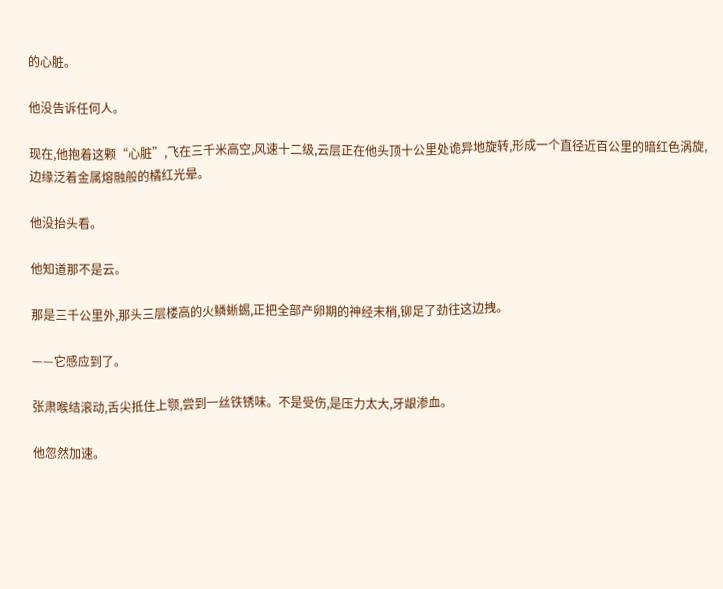的心脏。

他没告诉任何人。

现在,他抱着这颗“心脏”,飞在三千米高空,风速十二级,云层正在他头顶十公里处诡异地旋转,形成一个直径近百公里的暗红色涡旋,边缘泛着金属熔融般的橘红光晕。

他没抬头看。

他知道那不是云。

那是三千公里外,那头三层楼高的火鳞蜥蜴,正把全部产卵期的神经末梢,铆足了劲往这边拽。

——它感应到了。

张肃喉结滚动,舌尖抵住上颚,尝到一丝铁锈味。不是受伤,是压力太大,牙龈渗血。

他忽然加速。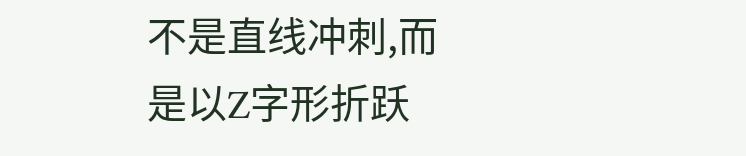不是直线冲刺,而是以Z字形折跃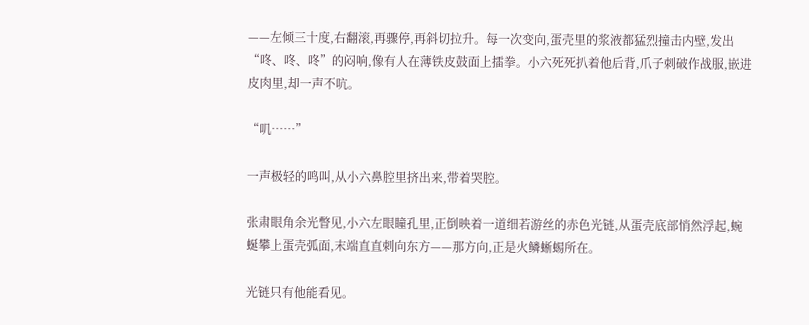——左倾三十度,右翻滚,再骤停,再斜切拉升。每一次变向,蛋壳里的浆液都猛烈撞击内壁,发出“咚、咚、咚”的闷响,像有人在薄铁皮鼓面上擂拳。小六死死扒着他后背,爪子刺破作战服,嵌进皮肉里,却一声不吭。

“叽……”

一声极轻的鸣叫,从小六鼻腔里挤出来,带着哭腔。

张肃眼角余光瞥见,小六左眼瞳孔里,正倒映着一道细若游丝的赤色光链,从蛋壳底部悄然浮起,蜿蜒攀上蛋壳弧面,末端直直刺向东方——那方向,正是火鳞蜥蜴所在。

光链只有他能看见。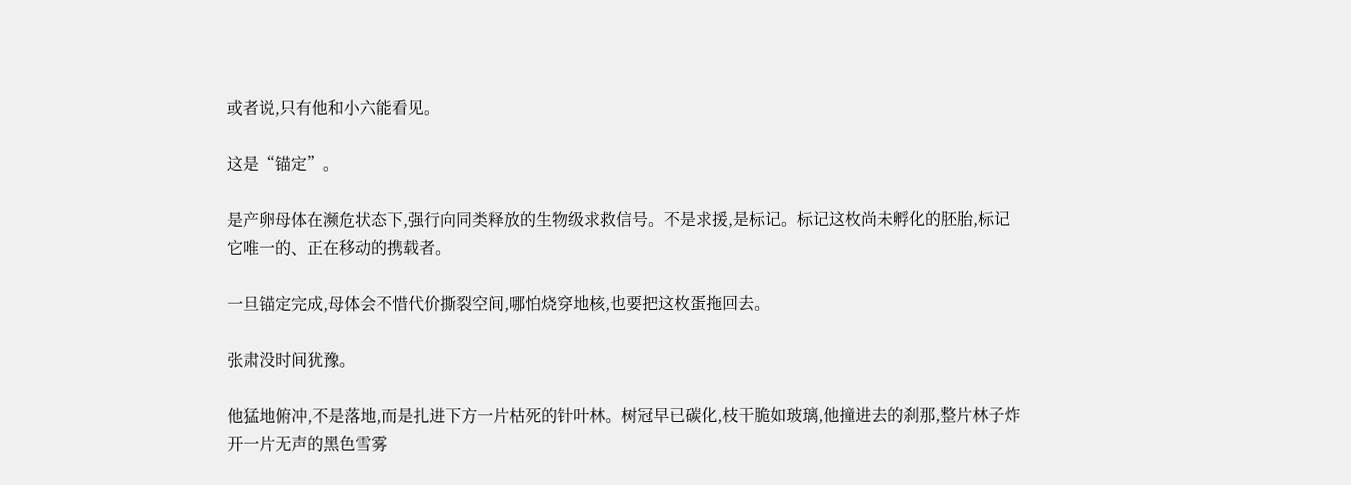或者说,只有他和小六能看见。

这是“锚定”。

是产卵母体在濒危状态下,强行向同类释放的生物级求救信号。不是求援,是标记。标记这枚尚未孵化的胚胎,标记它唯一的、正在移动的携载者。

一旦锚定完成,母体会不惜代价撕裂空间,哪怕烧穿地核,也要把这枚蛋拖回去。

张肃没时间犹豫。

他猛地俯冲,不是落地,而是扎进下方一片枯死的针叶林。树冠早已碳化,枝干脆如玻璃,他撞进去的刹那,整片林子炸开一片无声的黑色雪雾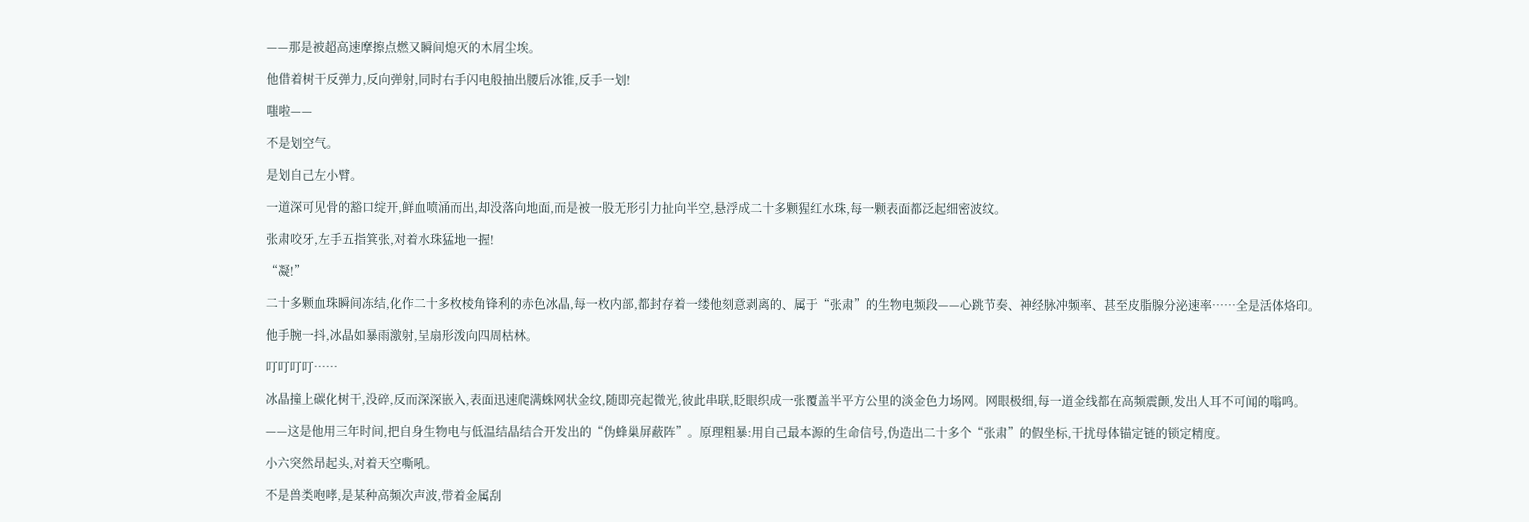——那是被超高速摩擦点燃又瞬间熄灭的木屑尘埃。

他借着树干反弹力,反向弹射,同时右手闪电般抽出腰后冰锥,反手一划!

嗤啦——

不是划空气。

是划自己左小臂。

一道深可见骨的豁口绽开,鲜血喷涌而出,却没落向地面,而是被一股无形引力扯向半空,悬浮成二十多颗猩红水珠,每一颗表面都泛起细密波纹。

张肃咬牙,左手五指箕张,对着水珠猛地一握!

“凝!”

二十多颗血珠瞬间冻结,化作二十多枚棱角锋利的赤色冰晶,每一枚内部,都封存着一缕他刻意剥离的、属于“张肃”的生物电频段——心跳节奏、神经脉冲频率、甚至皮脂腺分泌速率……全是活体烙印。

他手腕一抖,冰晶如暴雨激射,呈扇形泼向四周枯林。

叮叮叮叮……

冰晶撞上碳化树干,没碎,反而深深嵌入,表面迅速爬满蛛网状金纹,随即亮起微光,彼此串联,眨眼织成一张覆盖半平方公里的淡金色力场网。网眼极细,每一道金线都在高频震颤,发出人耳不可闻的嗡鸣。

——这是他用三年时间,把自身生物电与低温结晶结合开发出的“伪蜂巢屏蔽阵”。原理粗暴:用自己最本源的生命信号,伪造出二十多个“张肃”的假坐标,干扰母体锚定链的锁定精度。

小六突然昂起头,对着天空嘶吼。

不是兽类咆哮,是某种高频次声波,带着金属刮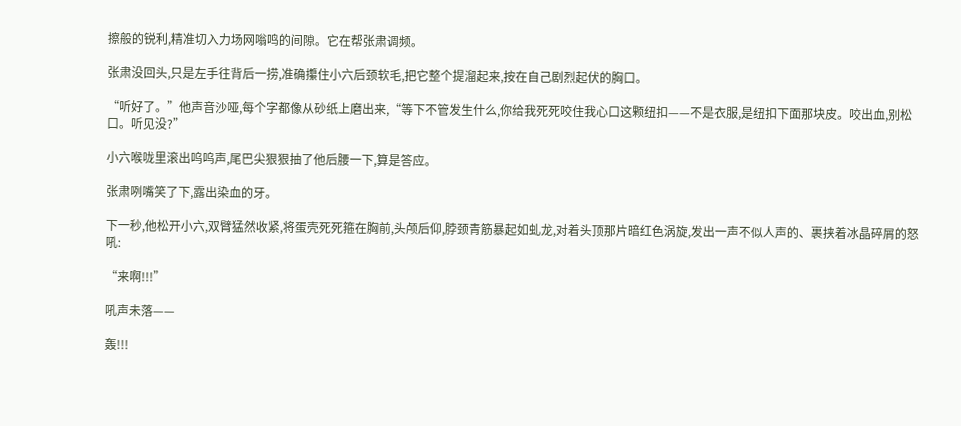擦般的锐利,精准切入力场网嗡鸣的间隙。它在帮张肃调频。

张肃没回头,只是左手往背后一捞,准确攥住小六后颈软毛,把它整个提溜起来,按在自己剧烈起伏的胸口。

“听好了。”他声音沙哑,每个字都像从砂纸上磨出来,“等下不管发生什么,你给我死死咬住我心口这颗纽扣——不是衣服,是纽扣下面那块皮。咬出血,别松口。听见没?”

小六喉咙里滚出呜呜声,尾巴尖狠狠抽了他后腰一下,算是答应。

张肃咧嘴笑了下,露出染血的牙。

下一秒,他松开小六,双臂猛然收紧,将蛋壳死死箍在胸前,头颅后仰,脖颈青筋暴起如虬龙,对着头顶那片暗红色涡旋,发出一声不似人声的、裹挟着冰晶碎屑的怒吼:

“来啊!!!”

吼声未落——

轰!!!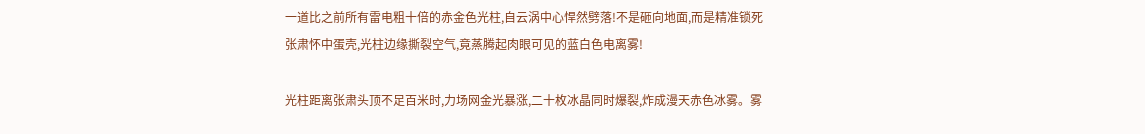一道比之前所有雷电粗十倍的赤金色光柱,自云涡中心悍然劈落!不是砸向地面,而是精准锁死张肃怀中蛋壳,光柱边缘撕裂空气,竟蒸腾起肉眼可见的蓝白色电离雾!

光柱距离张肃头顶不足百米时,力场网金光暴涨,二十枚冰晶同时爆裂,炸成漫天赤色冰雾。雾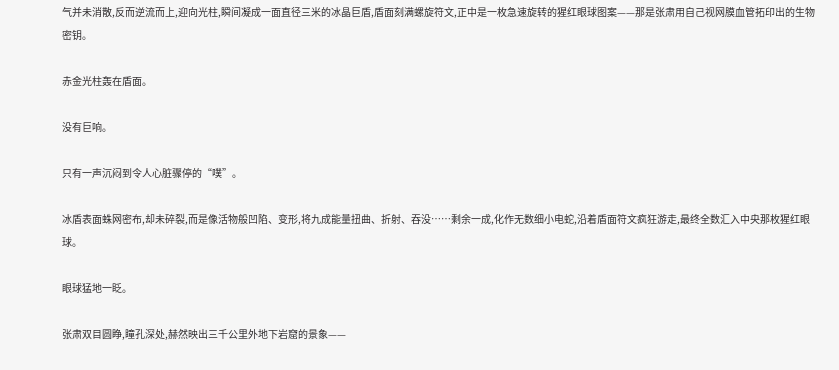气并未消散,反而逆流而上,迎向光柱,瞬间凝成一面直径三米的冰晶巨盾,盾面刻满螺旋符文,正中是一枚急速旋转的猩红眼球图案——那是张肃用自己视网膜血管拓印出的生物密钥。

赤金光柱轰在盾面。

没有巨响。

只有一声沉闷到令人心脏骤停的“噗”。

冰盾表面蛛网密布,却未碎裂,而是像活物般凹陷、变形,将九成能量扭曲、折射、吞没……剩余一成,化作无数细小电蛇,沿着盾面符文疯狂游走,最终全数汇入中央那枚猩红眼球。

眼球猛地一眨。

张肃双目圆睁,瞳孔深处,赫然映出三千公里外地下岩窟的景象——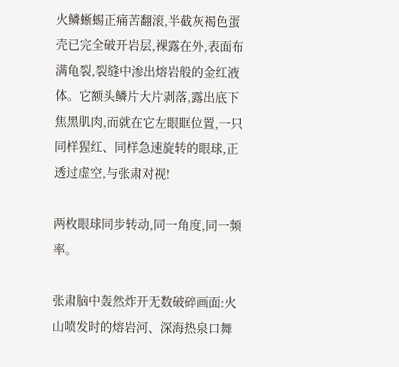火鳞蜥蜴正痛苦翻滚,半截灰褐色蛋壳已完全破开岩层,裸露在外,表面布满龟裂,裂缝中渗出熔岩般的金红液体。它额头鳞片大片剥落,露出底下焦黑肌肉,而就在它左眼眶位置,一只同样猩红、同样急速旋转的眼球,正透过虚空,与张肃对视!

两枚眼球同步转动,同一角度,同一频率。

张肃脑中轰然炸开无数破碎画面:火山喷发时的熔岩河、深海热泉口舞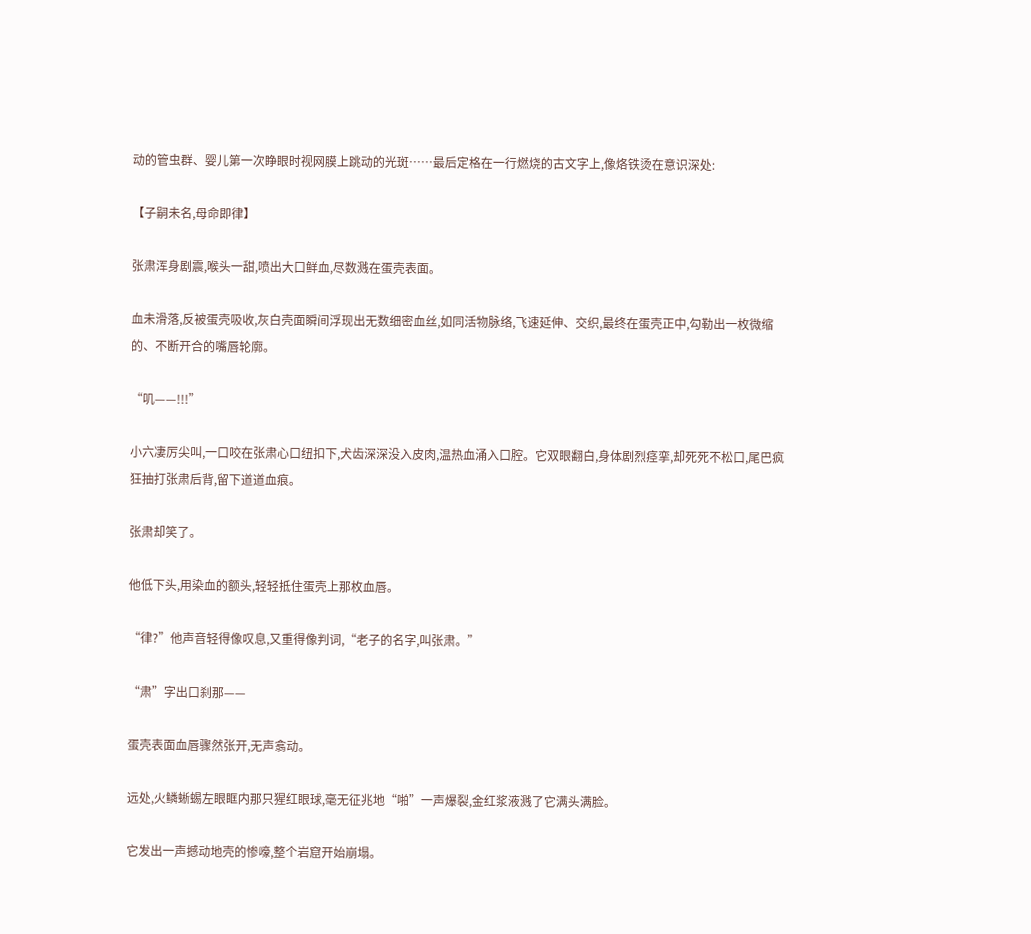动的管虫群、婴儿第一次睁眼时视网膜上跳动的光斑……最后定格在一行燃烧的古文字上,像烙铁烫在意识深处:

【子嗣未名,母命即律】

张肃浑身剧震,喉头一甜,喷出大口鲜血,尽数溅在蛋壳表面。

血未滑落,反被蛋壳吸收,灰白壳面瞬间浮现出无数细密血丝,如同活物脉络,飞速延伸、交织,最终在蛋壳正中,勾勒出一枚微缩的、不断开合的嘴唇轮廓。

“叽——!!!”

小六凄厉尖叫,一口咬在张肃心口纽扣下,犬齿深深没入皮肉,温热血涌入口腔。它双眼翻白,身体剧烈痉挛,却死死不松口,尾巴疯狂抽打张肃后背,留下道道血痕。

张肃却笑了。

他低下头,用染血的额头,轻轻抵住蛋壳上那枚血唇。

“律?”他声音轻得像叹息,又重得像判词,“老子的名字,叫张肃。”

“肃”字出口刹那——

蛋壳表面血唇骤然张开,无声翕动。

远处,火鳞蜥蜴左眼眶内那只猩红眼球,毫无征兆地“啪”一声爆裂,金红浆液溅了它满头满脸。

它发出一声撼动地壳的惨嚎,整个岩窟开始崩塌。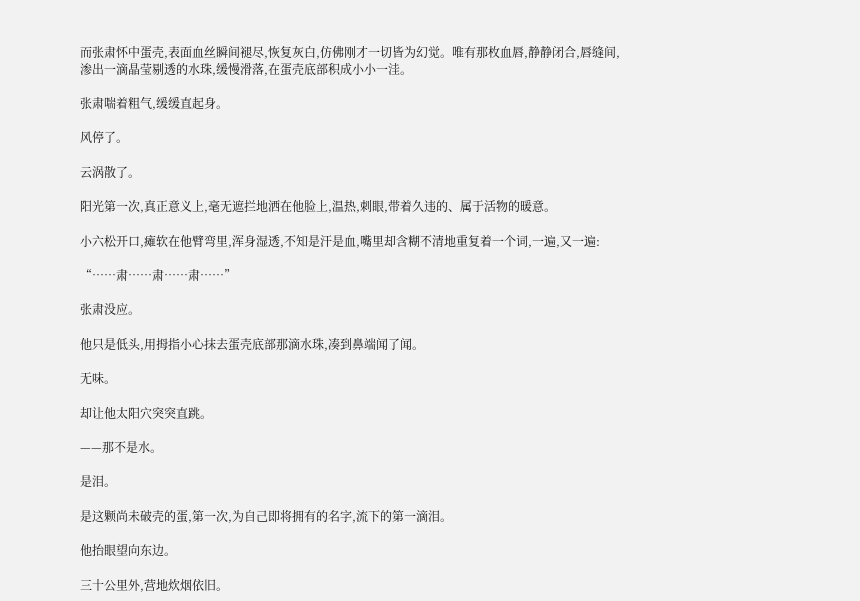而张肃怀中蛋壳,表面血丝瞬间褪尽,恢复灰白,仿佛刚才一切皆为幻觉。唯有那枚血唇,静静闭合,唇缝间,渗出一滴晶莹剔透的水珠,缓慢滑落,在蛋壳底部积成小小一洼。

张肃喘着粗气,缓缓直起身。

风停了。

云涡散了。

阳光第一次,真正意义上,毫无遮拦地洒在他脸上,温热,刺眼,带着久违的、属于活物的暖意。

小六松开口,瘫软在他臂弯里,浑身湿透,不知是汗是血,嘴里却含糊不清地重复着一个词,一遍,又一遍:

“……肃……肃……肃……”

张肃没应。

他只是低头,用拇指小心抹去蛋壳底部那滴水珠,凑到鼻端闻了闻。

无味。

却让他太阳穴突突直跳。

——那不是水。

是泪。

是这颗尚未破壳的蛋,第一次,为自己即将拥有的名字,流下的第一滴泪。

他抬眼望向东边。

三十公里外,营地炊烟依旧。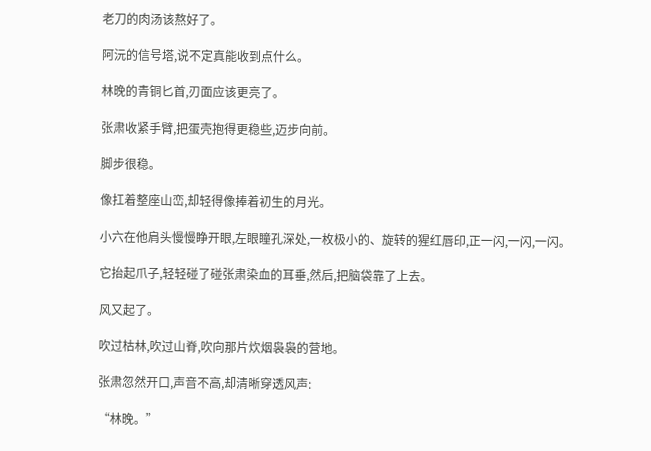老刀的肉汤该熬好了。

阿沅的信号塔,说不定真能收到点什么。

林晚的青铜匕首,刃面应该更亮了。

张肃收紧手臂,把蛋壳抱得更稳些,迈步向前。

脚步很稳。

像扛着整座山峦,却轻得像捧着初生的月光。

小六在他肩头慢慢睁开眼,左眼瞳孔深处,一枚极小的、旋转的猩红唇印,正一闪,一闪,一闪。

它抬起爪子,轻轻碰了碰张肃染血的耳垂,然后,把脑袋靠了上去。

风又起了。

吹过枯林,吹过山脊,吹向那片炊烟袅袅的营地。

张肃忽然开口,声音不高,却清晰穿透风声:

“林晚。”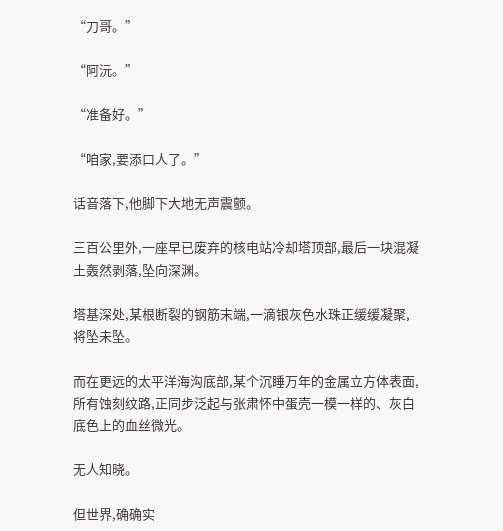“刀哥。”

“阿沅。”

“准备好。”

“咱家,要添口人了。”

话音落下,他脚下大地无声震颤。

三百公里外,一座早已废弃的核电站冷却塔顶部,最后一块混凝土轰然剥落,坠向深渊。

塔基深处,某根断裂的钢筋末端,一滴银灰色水珠正缓缓凝聚,将坠未坠。

而在更远的太平洋海沟底部,某个沉睡万年的金属立方体表面,所有蚀刻纹路,正同步泛起与张肃怀中蛋壳一模一样的、灰白底色上的血丝微光。

无人知晓。

但世界,确确实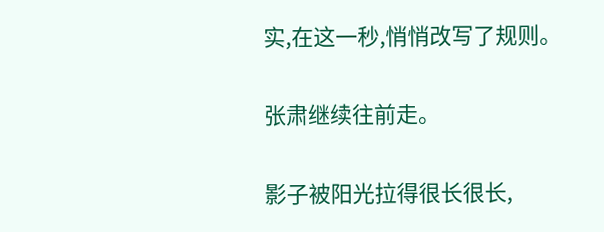实,在这一秒,悄悄改写了规则。

张肃继续往前走。

影子被阳光拉得很长很长,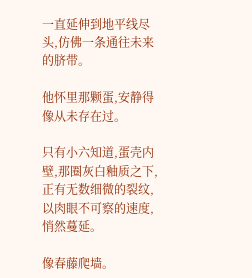一直延伸到地平线尽头,仿佛一条通往未来的脐带。

他怀里那颗蛋,安静得像从未存在过。

只有小六知道,蛋壳内壁,那圈灰白釉质之下,正有无数细微的裂纹,以肉眼不可察的速度,悄然蔓延。

像春藤爬墙。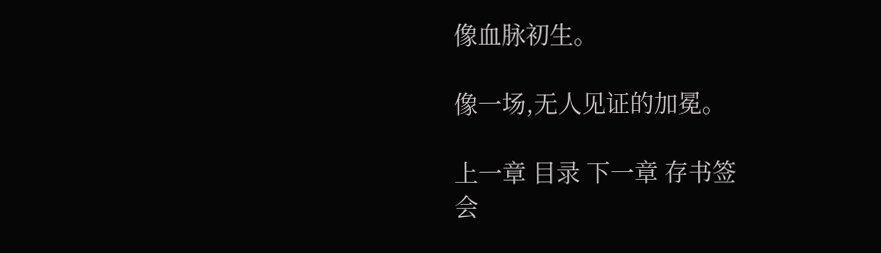像血脉初生。

像一场,无人见证的加冕。

上一章 目录 下一章 存书签
会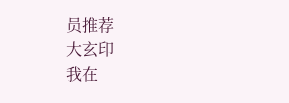员推荐
大玄印
我在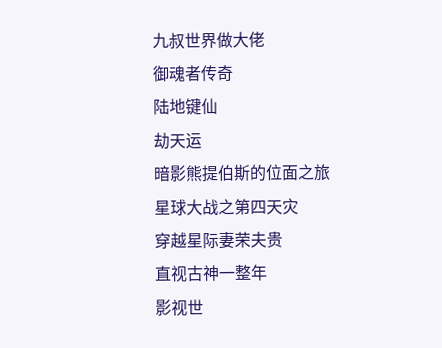九叔世界做大佬
御魂者传奇
陆地键仙
劫天运
暗影熊提伯斯的位面之旅
星球大战之第四天灾
穿越星际妻荣夫贵
直视古神一整年
影视世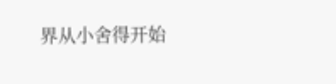界从小舍得开始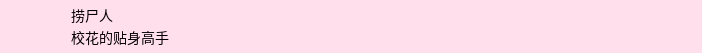捞尸人
校花的贴身高手